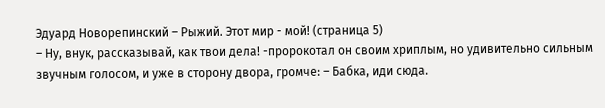Эдуард Новорепинский – Рыжий. Этот мир - мой! (страница 5)
– Ну, внук, рассказывай, как твои дела! -пророкотал он своим хриплым, но удивительно сильным звучным голосом, и уже в сторону двора, громче: – Бабка, иди сюда.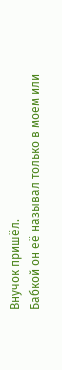Внучок пришёл.
Бабкой он её называл только в моем или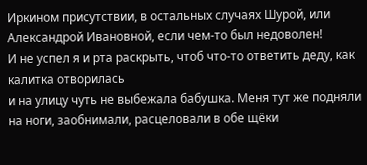Иркином присутствии, в остальных случаях Шурой, или Александрой Ивановной, если чем-то был недоволен!
И не успел я и рта раскрыть, чтоб что-то ответить деду, как калитка отворилась
и на улицу чуть не выбежала бабушка. Меня тут же подняли на ноги, заобнимали, расцеловали в обе щёки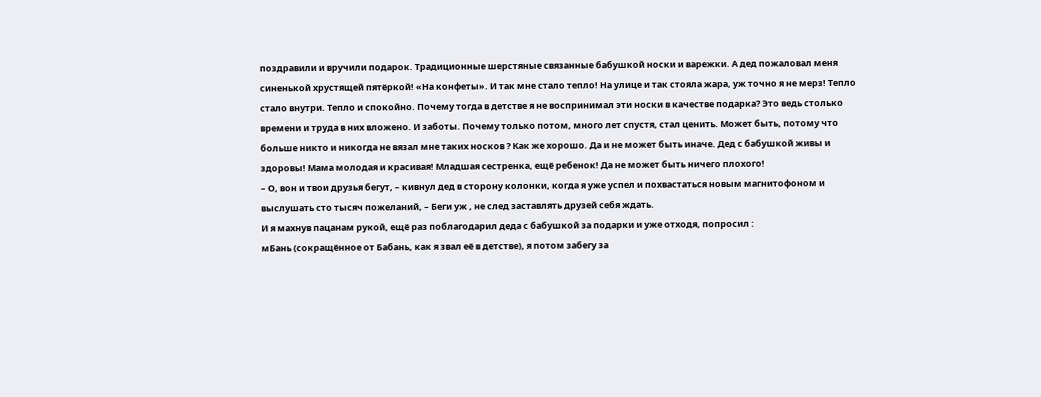поздравили и вручили подарок. Традиционные шерстяные связанные бабушкой носки и варежки. А дед пожаловал меня синенькой хрустящей пятёркой! «На конфеты». И так мне стало тепло! На улице и так стояла жара, уж точно я не мерз! Тепло стало внутри. Тепло и спокойно. Почему тогда в детстве я не воспринимал эти носки в качестве подарка? Это ведь столько времени и труда в них вложено. И заботы. Почему только потом, много лет спустя, стал ценить. Может быть, потому что больше никто и никогда не вязал мне таких носков ? Как же хорошо. Да и не может быть иначе. Дед с бабушкой живы и здоровы! Мама молодая и красивая! Младшая сестренка, ещё ребенок! Да не может быть ничего плохого!
– О, вон и твои друзья бегут, – кивнул дед в сторону колонки, когда я уже успел и похвастаться новым магнитофоном и выслушать сто тысяч пожеланий, – Беги уж , не след заставлять друзей себя ждать.
И я махнув пацанам рукой, ещё раз поблагодарил деда с бабушкой за подарки и уже отходя, попросил :
мБань (сокращённое от Бабань, как я звал её в детстве), я потом забегу за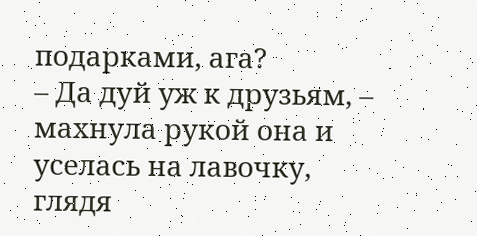подарками, ага?
– Да дуй уж к друзьям, – махнула рукой она и уселась на лавочку, глядя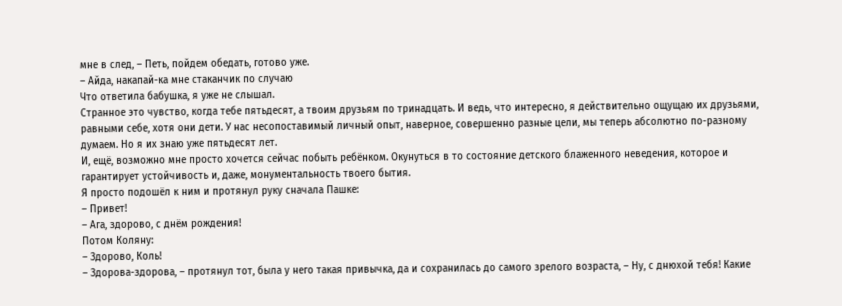мне в след, – Петь, пойдем обедать, готово уже.
– Айда, накапай-ка мне стаканчик по случаю
Что ответила бабушка, я уже не слышал.
Странное это чувство, когда тебе пятьдесят, а твоим друзьям по тринадцать. И ведь, что интересно, я действительно ощущаю их друзьями, равными себе, хотя они дети. У нас несопоставимый личный опыт, наверное, совершенно разные цели, мы теперь абсолютно по-разному думаем. Но я их знаю уже пятьдесят лет.
И, ещё, возможно мне просто хочется сейчас побыть ребёнком. Окунуться в то состояние детского блаженного неведения, которое и гарантирует устойчивость и, даже, монументальность твоего бытия.
Я просто подошёл к ним и протянул руку сначала Пашке:
– Привет!
– Ага, здорово, с днём рождения!
Потом Коляну:
– Здорово, Коль!
– Здорова-здорова, – протянул тот, была у него такая привычка, да и сохранилась до самого зрелого возраста, – Ну, с днюхой тебя! Какие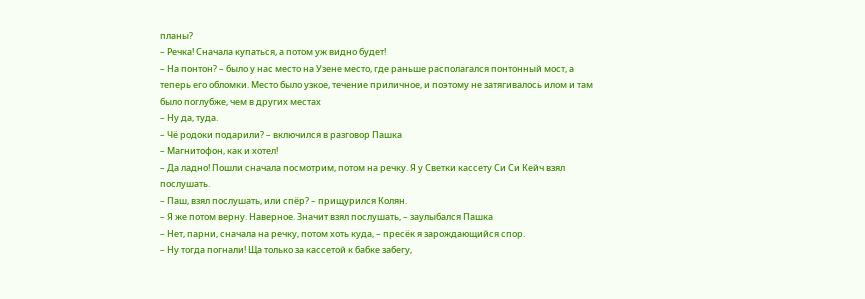планы?
– Речка! Сначала купаться, а потом уж видно будет!
– На понтон? – было у нас место на Узене место, где раньше располагался понтонный мост, а теперь его обломки. Место было узкое, течение приличное, и поэтому не затягивалось илом и там было поглубже, чем в других местах
– Ну да, туда.
– Чё родоки подарили? – включился в разговор Пашка
– Магнитофон, как и хотел!
– Да ладно! Пошли сначала посмотрим, потом на речку. Я у Светки кассету Си Си Кейч взял послушать.
– Паш, взял послушать, или спёр? – прищурился Колян.
– Я же потом верну. Наверное. Значит взял послушать, – заулыбался Пашка
– Нет, парни, сначала на речку, потом хоть куда, – пресёк я зарождающийся спор.
– Ну тогда погнали! Ща только за кассетой к бабке забегу,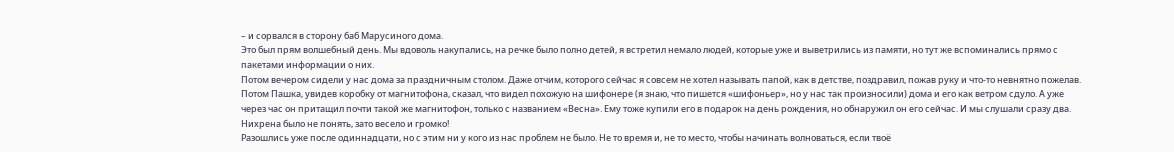– и сорвался в сторону баб Марусиного дома.
Это был прям волшебный день. Мы вдоволь накупались, на речке было полно детей, я встретил немало людей, которые уже и выветрились из памяти, но тут же вспоминались прямо с пакетами информации о них.
Потом вечером сидели у нас дома за праздничным столом. Даже отчим, которого сейчас я совсем не хотел называть папой, как в детстве, поздравил, пожав руку и что-то невнятно пожелав. Потом Пашка, увидев коробку от магнитофона, сказал, что видел похожую на шифонере (я знаю, что пишется «шифоньер», но у нас так произносили) дома и его как ветром сдуло. А уже через час он притащил почти такой же магнитофон, только с названием «Весна». Ему тоже купили его в подарок на день рождения, но обнаружил он его сейчас. И мы слушали сразу два. Нихрена было не понять, зато весело и громко!
Разошлись уже после одиннадцати, но с этим ни у кого из нас проблем не было. Не то время и, не то место, чтобы начинать волноваться, если твоё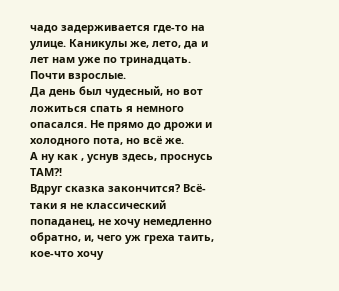чадо задерживается где-то на улице. Каникулы же, лето, да и лет нам уже по тринадцать. Почти взрослые.
Да день был чудесный, но вот ложиться спать я немного опасался. Не прямо до дрожи и холодного пота, но всё же.
А ну как , уснув здесь, проснусь ТАМ?!
Вдруг сказка закончится? Всё-таки я не классический попаданец, не хочу немедленно обратно, и, чего уж греха таить, кое-что хочу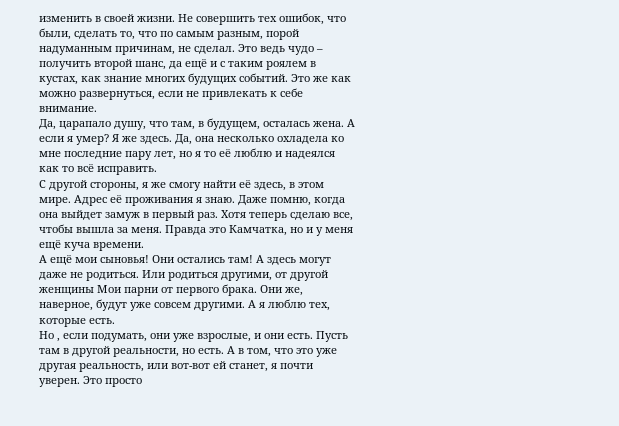изменить в своей жизни. Не совершить тех ошибок, что были, сделать то, что по самым разным, порой надуманным причинам, не сделал. Это ведь чудо – получить второй шанс, да ещё и с таким роялем в кустах, как знание многих будущих событий. Это же как можно развернуться, если не привлекать к себе внимание.
Да, царапало душу, что там, в будущем, осталась жена. А если я умер? Я же здесь. Да, она несколько охладела ко мне последние пару лет, но я то её люблю и надеялся как то всё исправить.
С другой стороны, я же смогу найти её здесь, в этом мире. Адрес её проживания я знаю. Даже помню, когда она выйдет замуж в первый раз. Хотя теперь сделаю все, чтобы вышла за меня. Правда это Камчатка, но и у меня ещё куча времени.
А ещё мои сыновья! Они остались там! А здесь могут даже не родиться. Или родиться другими, от другой женщины Мои парни от первого брака. Они же, наверное, будут уже совсем другими. А я люблю тех, которые есть.
Но , если подумать, они уже взрослые, и они есть. Пусть там в другой реальности, но есть. А в том, что это уже другая реальность, или вот-вот ей станет, я почти уверен. Это просто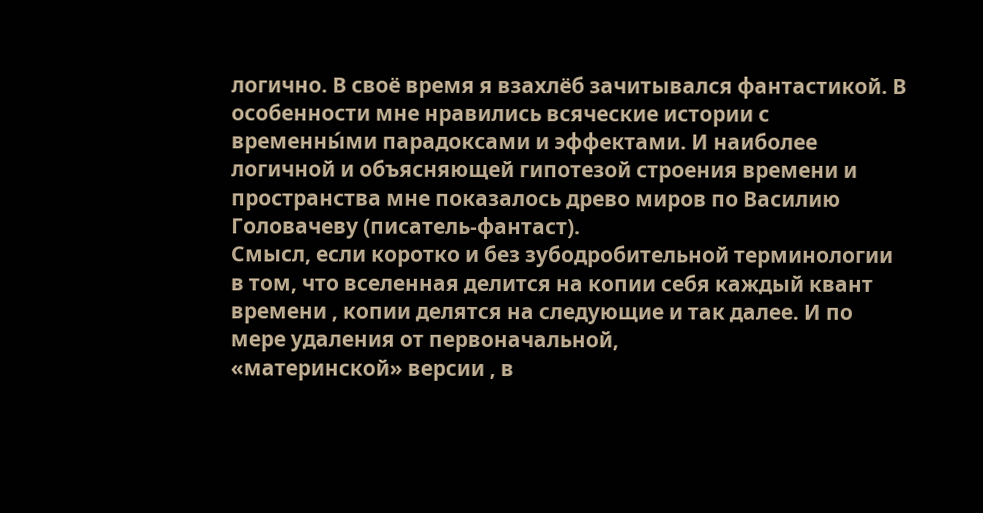логично. В своё время я взахлёб зачитывался фантастикой. В особенности мне нравились всяческие истории с временны́ми парадоксами и эффектами. И наиболее логичной и объясняющей гипотезой строения времени и пространства мне показалось древо миров по Василию Головачеву (писатель-фантаст).
Смысл, если коротко и без зубодробительной терминологии в том, что вселенная делится на копии себя каждый квант времени , копии делятся на следующие и так далее. И по мере удаления от первоначальной,
«материнской» версии , в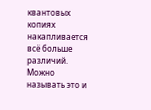квантовых копиях накапливается всё больше различий. Можно называть это и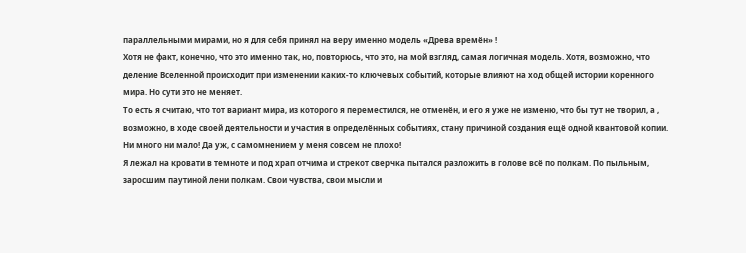параллельными мирами, но я для себя принял на веру именно модель «Древа времён» !
Хотя не факт, конечно, что это именно так, но, повторюсь, что это, на мой взгляд, самая логичная модель. Хотя, возможно, что деление Вселенной происходит при изменении каких-то ключевых событий, которые влияют на ход общей истории коренного мира. Но сути это не меняет.
То есть я считаю, что тот вариант мира, из которого я переместился, не отменён, и его я уже не изменю, что бы тут не творил, а , возможно, в ходе своей деятельности и участия в определённых событиях, стану причиной создания ещё одной квантовой копии. Ни много ни мало! Да уж, с самомнением у меня совсем не плохо!
Я лежал на кровати в темноте и под храп отчима и стрекот сверчка пытался разложить в голове всё по полкам. По пыльным, заросшим паутиной лени полкам. Свои чувства, свои мысли и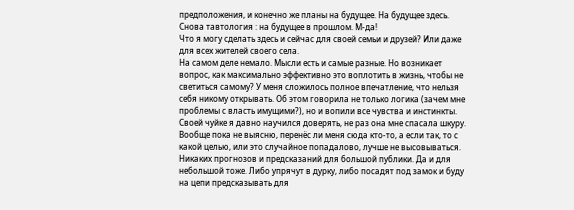предположения, и конечно же планы на будущее. На будущее здесь. Снова тавтология : на будущее в прошлом. М-да!
Что я могу сделать здесь и сейчас для своей семьи и друзей? Или даже для всех жителей своего села.
На самом деле немало. Мысли есть и самые разные. Но возникает вопрос, как максимально эффективно это воплотить в жизнь, чтобы не светиться самому? У меня сложилось полное впечатление, что нельзя себя никому открывать. Об этом говорила не только логика (зачем мне проблемы с власть имущими?), но и вопили все чувства и инстинкты. Своей чуйке я давно научился доверять, не раз она мне спасала шкуру. Вообще пока не выясню, перенёс ли меня сюда кто-то, а если так, то с какой целью, или это случайное попадалово, лучше не высовываться. Никаких прогнозов и предсказаний для большой публики. Да и для небольшой тоже. Либо упрячут в дурку, либо посадят под замок и буду на цепи предсказывать для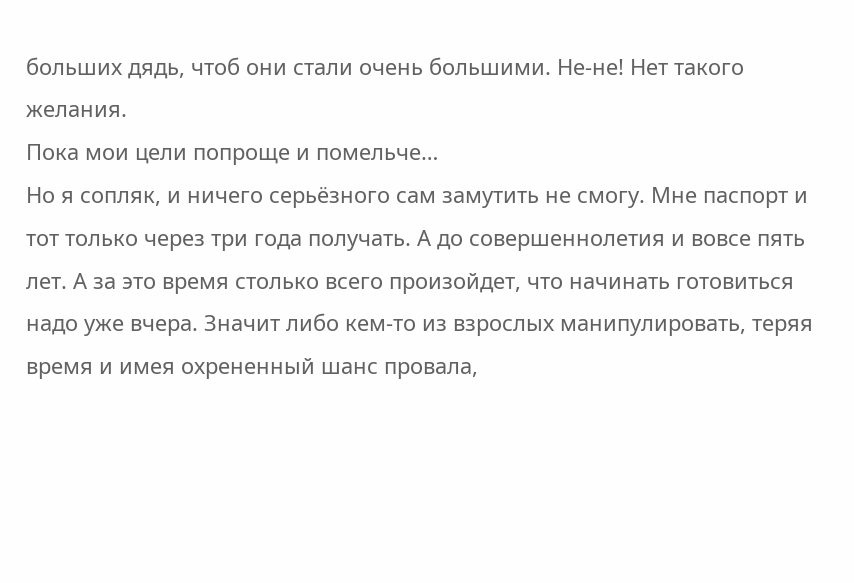больших дядь, чтоб они стали очень большими. Не-не! Нет такого желания.
Пока мои цели попроще и помельче…
Но я сопляк, и ничего серьёзного сам замутить не смогу. Мне паспорт и тот только через три года получать. А до совершеннолетия и вовсе пять лет. А за это время столько всего произойдет, что начинать готовиться надо уже вчера. Значит либо кем-то из взрослых манипулировать, теряя время и имея охрененный шанс провала,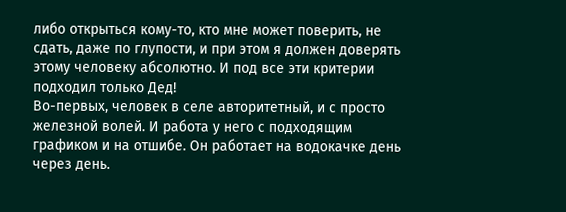либо открыться кому-то, кто мне может поверить, не сдать, даже по глупости, и при этом я должен доверять этому человеку абсолютно. И под все эти критерии подходил только Дед!
Во-первых, человек в селе авторитетный, и с просто железной волей. И работа у него с подходящим графиком и на отшибе. Он работает на водокачке день через день.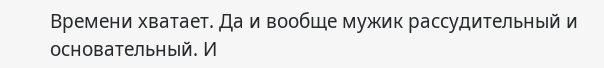Времени хватает. Да и вообще мужик рассудительный и основательный. И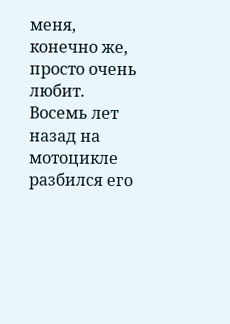меня, конечно же, просто очень любит.
Восемь лет назад на мотоцикле разбился его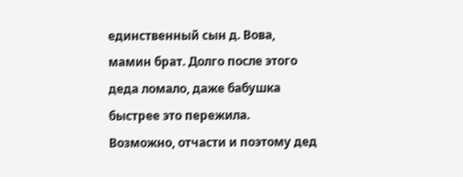единственный сын д. Вова, мамин брат. Долго после этого деда ломало, даже бабушка быстрее это пережила. Возможно, отчасти и поэтому дед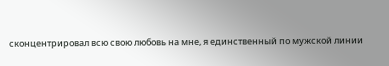сконцентрировал всю свою любовь на мне, я единственный по мужской линии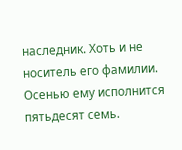наследник. Хоть и не носитель его фамилии. Осенью ему исполнится пятьдесят семь.